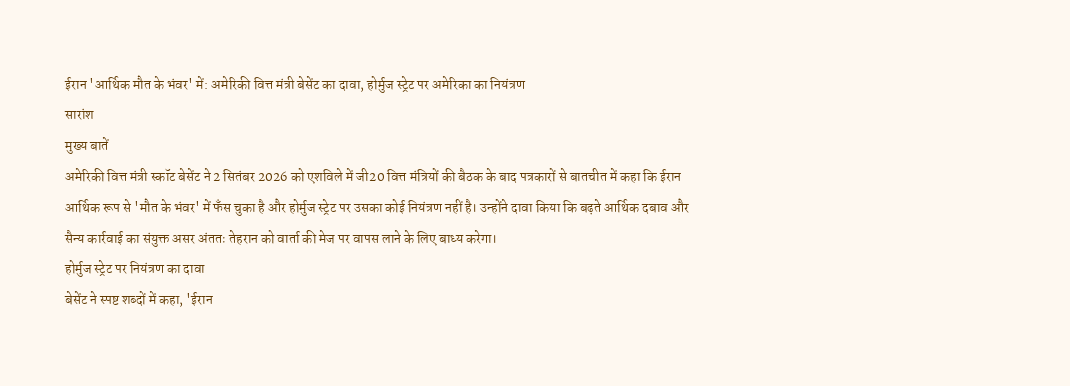ईरान 'आर्थिक मौत के भंवर' में: अमेरिकी वित्त मंत्री बेसेंट का दावा, होर्मुज स्ट्रेट पर अमेरिका का नियंत्रण
सारांश
मुख्य बातें
अमेरिकी वित्त मंत्री स्कॉट बेसेंट ने 2 सितंबर 2026 को एशविले में जी20 वित्त मंत्रियों की बैठक के बाद पत्रकारों से बातचीत में कहा कि ईरान आर्थिक रूप से 'मौत के भंवर' में फँस चुका है और होर्मुज स्ट्रेट पर उसका कोई नियंत्रण नहीं है। उन्होंने दावा किया कि बढ़ते आर्थिक दबाव और सैन्य कार्रवाई का संयुक्त असर अंततः तेहरान को वार्ता की मेज पर वापस लाने के लिए बाध्य करेगा।
होर्मुज स्ट्रेट पर नियंत्रण का दावा
बेसेंट ने स्पष्ट शब्दों में कहा, 'ईरान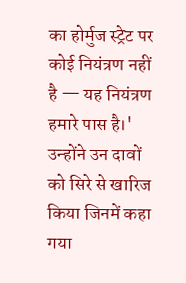का होर्मुज स्ट्रेट पर कोई नियंत्रण नहीं है — यह नियंत्रण हमारे पास है।' उन्होंने उन दावों को सिरे से खारिज किया जिनमें कहा गया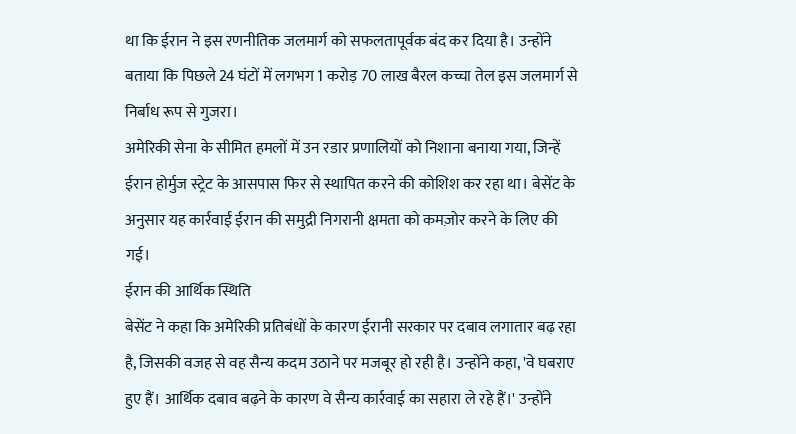था कि ईरान ने इस रणनीतिक जलमार्ग को सफलतापूर्वक बंद कर दिया है। उन्होंने बताया कि पिछले 24 घंटों में लगभग 1 करोड़ 70 लाख बैरल कच्चा तेल इस जलमार्ग से निर्बाध रूप से गुजरा।
अमेरिकी सेना के सीमित हमलों में उन रडार प्रणालियों को निशाना बनाया गया, जिन्हें ईरान होर्मुज स्ट्रेट के आसपास फिर से स्थापित करने की कोशिश कर रहा था। बेसेंट के अनुसार यह कार्रवाई ईरान की समुद्री निगरानी क्षमता को कमज़ोर करने के लिए की गई।
ईरान की आर्थिक स्थिति
बेसेंट ने कहा कि अमेरिकी प्रतिबंधों के कारण ईरानी सरकार पर दबाव लगातार बढ़ रहा है, जिसकी वजह से वह सैन्य कदम उठाने पर मजबूर हो रही है। उन्होंने कहा, 'वे घबराए हुए हैं। आर्थिक दबाव बढ़ने के कारण वे सैन्य कार्रवाई का सहारा ले रहे हैं।' उन्होंने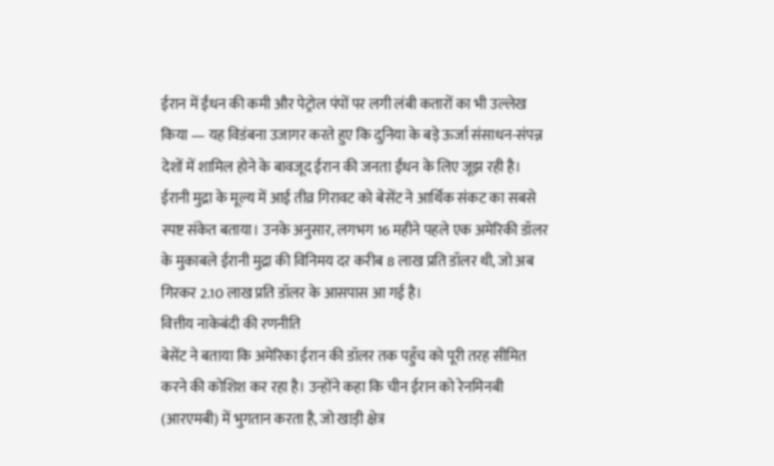ईरान में ईंधन की कमी और पेट्रोल पंपों पर लगी लंबी कतारों का भी उल्लेख किया — यह विडंबना उजागर करते हुए कि दुनिया के बड़े ऊर्जा संसाधन-संपन्न देशों में शामिल होने के बावजूद ईरान की जनता ईंधन के लिए जूझ रही है।
ईरानी मुद्रा के मूल्य में आई तीव्र गिरावट को बेसेंट ने आर्थिक संकट का सबसे स्पष्ट संकेत बताया। उनके अनुसार, लगभग 16 महीने पहले एक अमेरिकी डॉलर के मुकाबले ईरानी मुद्रा की विनिमय दर करीब 8 लाख प्रति डॉलर थी, जो अब गिरकर 2.10 लाख प्रति डॉलर के आसपास आ गई है।
वित्तीय नाकेबंदी की रणनीति
बेसेंट ने बताया कि अमेरिका ईरान की डॉलर तक पहुँच को पूरी तरह सीमित करने की कोशिश कर रहा है। उन्होंने कहा कि चीन ईरान को रेनमिनबी (आरएमबी) में भुगतान करता है, जो खाड़ी क्षेत्र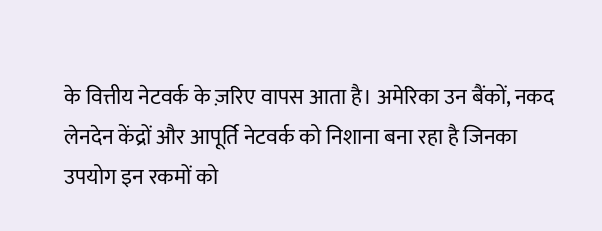के वित्तीय नेटवर्क के ज़रिए वापस आता है। अमेरिका उन बैंकों, नकद लेनदेन केंद्रों और आपूर्ति नेटवर्क को निशाना बना रहा है जिनका उपयोग इन रकमों को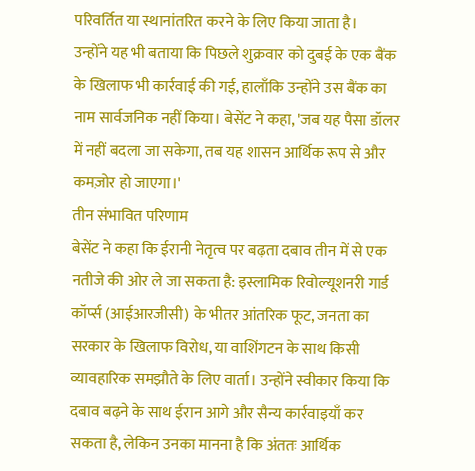परिवर्तित या स्थानांतरित करने के लिए किया जाता है।
उन्होंने यह भी बताया कि पिछले शुक्रवार को दुबई के एक बैंक के खिलाफ भी कार्रवाई की गई, हालाँकि उन्होंने उस बैंक का नाम सार्वजनिक नहीं किया। बेसेंट ने कहा, 'जब यह पैसा डॉलर में नहीं बदला जा सकेगा, तब यह शासन आर्थिक रूप से और कमज़ोर हो जाएगा।'
तीन संभावित परिणाम
बेसेंट ने कहा कि ईरानी नेतृत्व पर बढ़ता दबाव तीन में से एक नतीजे की ओर ले जा सकता है: इस्लामिक रिवोल्यूशनरी गार्ड कॉर्प्स (आईआरजीसी) के भीतर आंतरिक फूट, जनता का सरकार के खिलाफ विरोध, या वाशिंगटन के साथ किसी व्यावहारिक समझौते के लिए वार्ता। उन्होंने स्वीकार किया कि दबाव बढ़ने के साथ ईरान आगे और सैन्य कार्रवाइयाँ कर सकता है, लेकिन उनका मानना है कि अंततः आर्थिक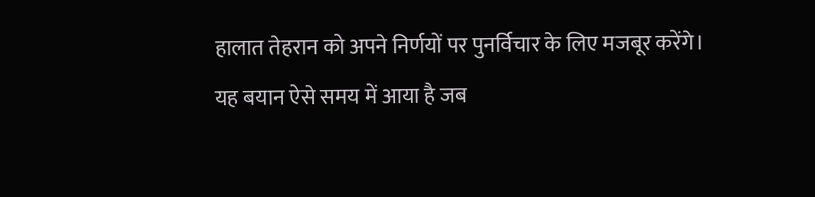हालात तेहरान को अपने निर्णयों पर पुनर्विचार के लिए मजबूर करेंगे।
यह बयान ऐसे समय में आया है जब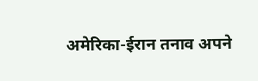अमेरिका-ईरान तनाव अपने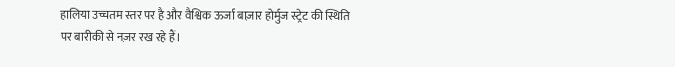हालिया उच्चतम स्तर पर है और वैश्विक ऊर्जा बाज़ार होर्मुज स्ट्रेट की स्थिति पर बारीकी से नज़र रख रहे हैं।